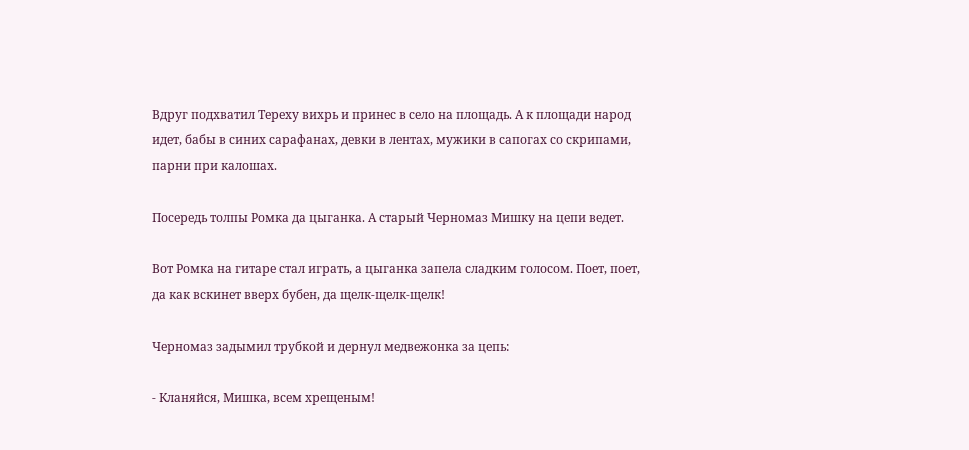Вдруг подхватил Тереху вихрь и принес в село на площадь. А к площади народ идет, бабы в синих сарафанах, девки в лентах, мужики в сапогах со скрипами, парни при калошах.

Посередь толпы Ромка да цыганка. А старый Черномаз Мишку на цепи ведет.

Вот Ромка на гитаре стал играть, а цыганка запела сладким голосом. Поет, поет, да как вскинет вверх бубен, да щелк-щелк-щелк!

Черномаз задымил трубкой и дернул медвежонка за цепь:

- Кланяйся, Мишка, всем хрещеным!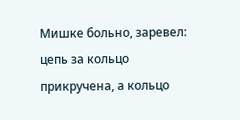Мишке больно, заревел: цепь за кольцо прикручена, а кольцо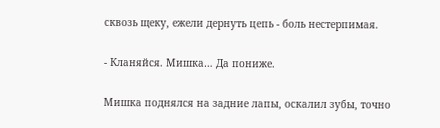сквозь щеку, ежели дернуть цепь - боль нестерпимая.

- Кланяйся. Мишка… Да пониже.

Мишка поднялся на задние лапы, оскалил зубы, точно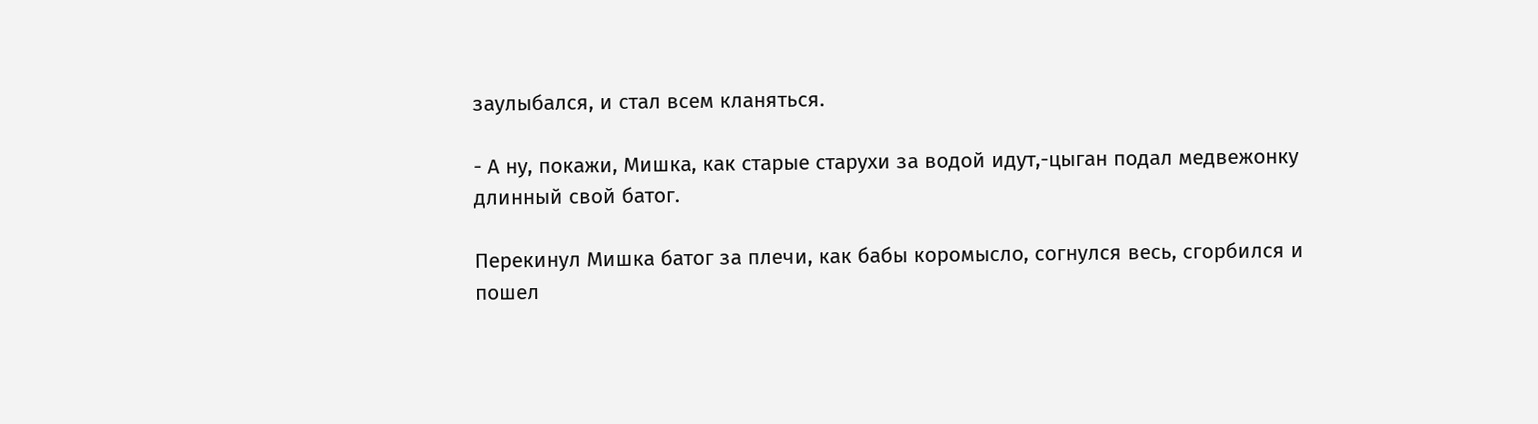заулыбался, и стал всем кланяться.

- А ну, покажи, Мишка, как старые старухи за водой идут,-цыган подал медвежонку длинный свой батог.

Перекинул Мишка батог за плечи, как бабы коромысло, согнулся весь, сгорбился и пошел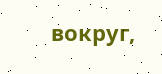вокруг,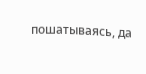пошатываясь, да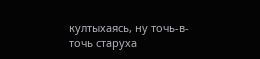култыхаясь, ну точь-в-точь старуха